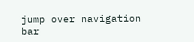jump over navigation bar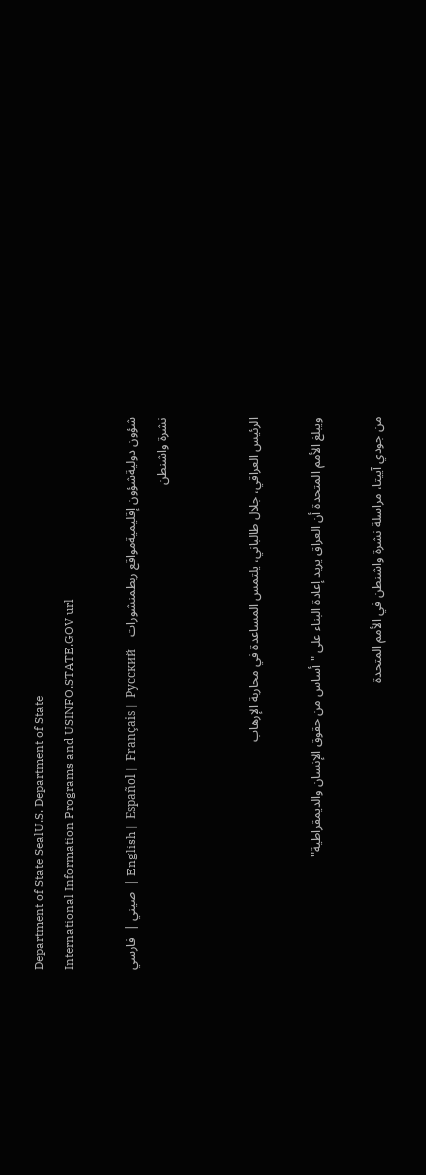Department of State SealU.S. Department of State
International Information Programs and USINFO.STATE.GOV url

شؤون دوليةشؤون إقليميةمواقع ربطمنشورات    English |  Español |  Français |  Русский |  صيني |  فارسي
نشرة واشنطن


الرئيس العراقي، جلال طالباني، يلتمس المساعدة في محاربة الإرهاب

ويبلغ الأمم المتحدة أن العراق يريد إعادة البناء على "أساس من حقوق الإنسان والديمقراطية"

من جودي آييتا، مراسلة نشرة واشنطن في الأمم المتحدة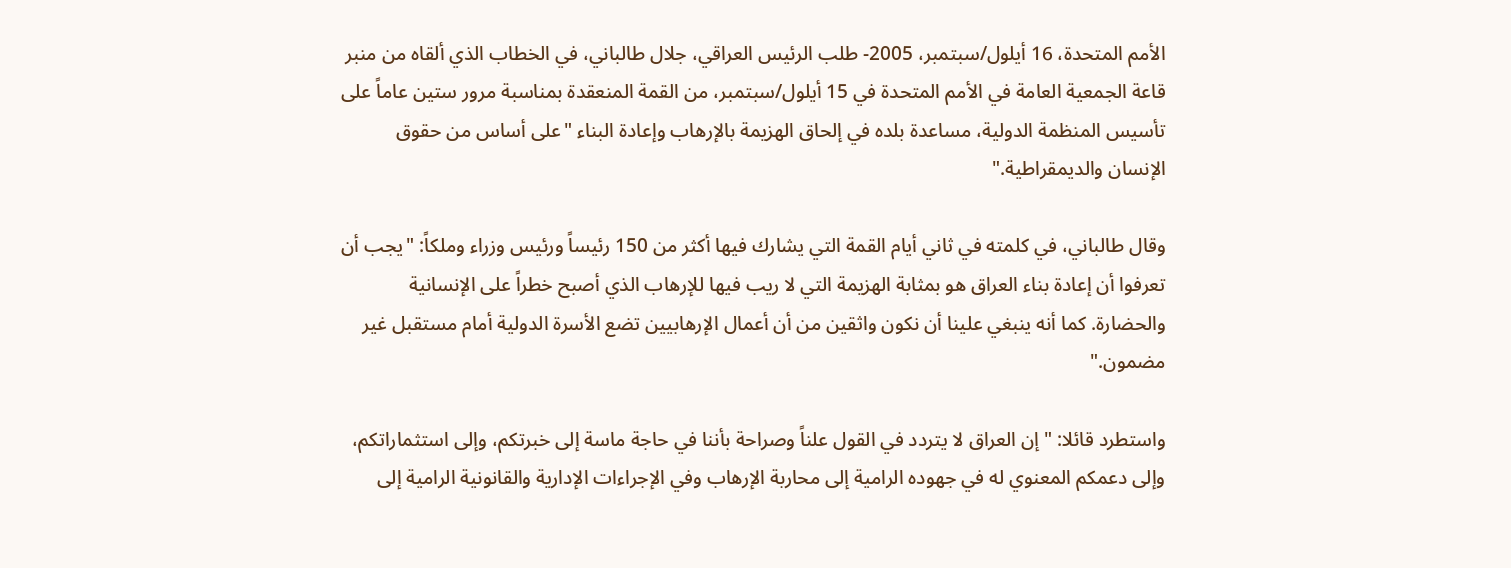الأمم المتحدة، 16 أيلول/سبتمبر، 2005- طلب الرئيس العراقي، جلال طالباني، في الخطاب الذي ألقاه من منبر قاعة الجمعية العامة في الأمم المتحدة في 15 أيلول/سبتمبر، من القمة المنعقدة بمناسبة مرور ستين عاماً على تأسيس المنظمة الدولية، مساعدة بلده في إلحاق الهزيمة بالإرهاب وإعادة البناء "على أساس من حقوق الإنسان والديمقراطية."

وقال طالباني، في كلمته في ثاني أيام القمة التي يشارك فيها أكثر من 150 رئيساً ورئيس وزراء وملكاً: "يجب أن تعرفوا أن إعادة بناء العراق هو بمثابة الهزيمة التي لا ريب فيها للإرهاب الذي أصبح خطراً على الإنسانية والحضارة. كما أنه ينبغي علينا أن نكون واثقين من أن أعمال الإرهابيين تضع الأسرة الدولية أمام مستقبل غير مضمون."

واستطرد قائلا: "إن العراق لا يتردد في القول علناً وصراحة بأننا في حاجة ماسة إلى خبرتكم، وإلى استثماراتكم، وإلى دعمكم المعنوي له في جهوده الرامية إلى محاربة الإرهاب وفي الإجراءات الإدارية والقانونية الرامية إلى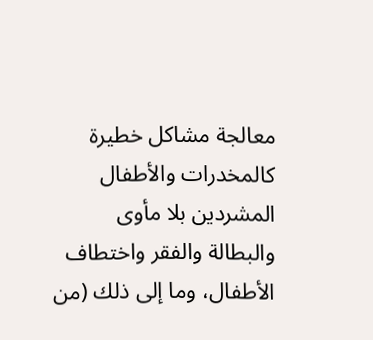معالجة مشاكل خطيرة كالمخدرات والأطفال المشردين بلا مأوى والبطالة والفقر واختطاف الأطفال، وما إلى ذلك (من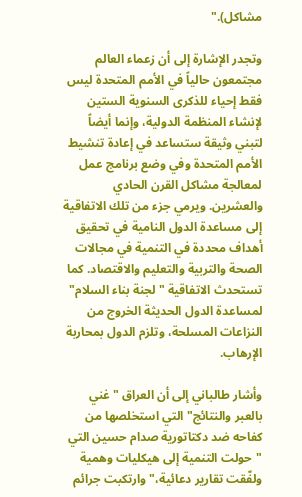مشاكل)."

وتجدر الإشارة إلى أن زعماء العالم مجتمعون حالياً في الأمم المتحدة ليس فقط إحياء للذكرى السنوية الستين لإنشاء المنظمة الدولية، وإنما أيضاً لتبني وثيقة ستساعد في إعادة تنشيط الأمم المتحدة وفي وضع برنامج عمل لمعالجة مشاكل القرن الحادي والعشرين. ويرمي جزء من تلك الاتفاقية إلى مساعدة الدول النامية في تحقيق أهداف محددة في التنمية في مجالات الصحة والتربية والتعليم والاقتصاد. كما تستحدث الاتفاقية "لجنة بناء السلام" لمساعدة الدول الحديثة الخروج من النزاعات المسلحة، وتلزم الدول بمحاربة الإرهاب.

وأشار طالباني إلى أن العراق "غني بالعبر والنتائج" التي استخلصها من كفاحه ضد دكتاتورية صدام حسين التي "حولت التنمية إلى هيكليات وهمية ولفّقت تقارير دعائية،" وارتكبت جرائم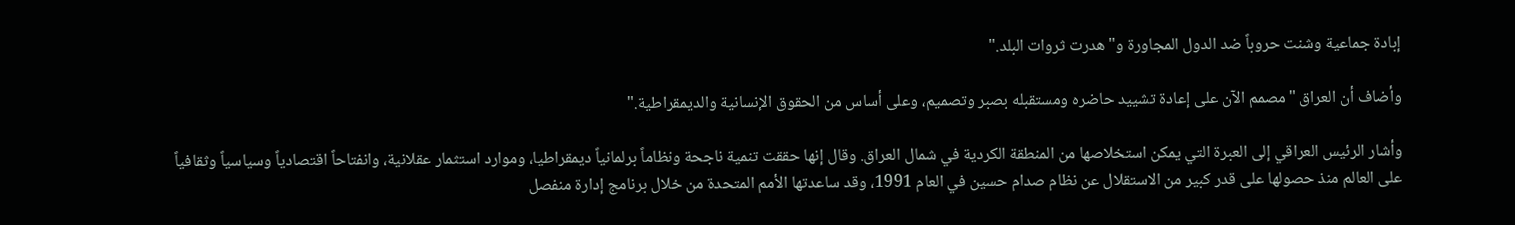إبادة جماعية وشنت حروباً ضد الدول المجاورة و"هدرت ثروات البلد."

وأضاف أن العراق "مصمم الآن على إعادة تشييد حاضره ومستقبله بصبر وتصميم، وعلى أساس من الحقوق الإنسانية والديمقراطية."

وأشار الرئيس العراقي إلى العبرة التي يمكن استخلاصها من المنطقة الكردية في شمال العراق. وقال إنها حققت تنمية ناجحة ونظاماً برلمانياً ديمقراطيا، وموارد استثمار عقلانية، وانفتاحاً اقتصادياً وسياسياً وثقافياً على العالم منذ حصولها على قدر كبير من الاستقلال عن نظام صدام حسين في العام 1991، وقد ساعدتها الأمم المتحدة من خلال برنامج إدارة منفصل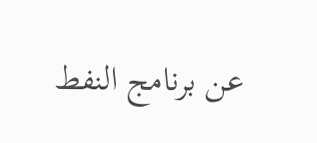عن برنامج النفط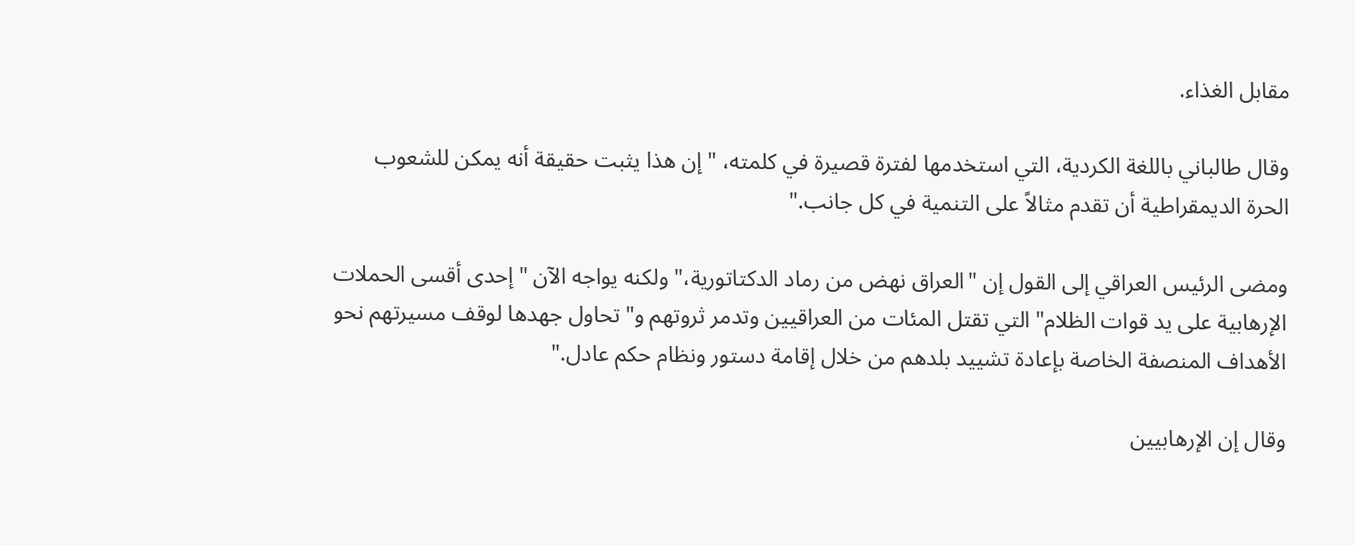مقابل الغذاء.

وقال طالباني باللغة الكردية، التي استخدمها لفترة قصيرة في كلمته، "إن هذا يثبت حقيقة أنه يمكن للشعوب الحرة الديمقراطية أن تقدم مثالاً على التنمية في كل جانب."

ومضى الرئيس العراقي إلى القول إن "العراق نهض من رماد الدكتاتورية،" ولكنه يواجه الآن "إحدى أقسى الحملات الإرهابية على يد قوات الظلام" التي تقتل المئات من العراقيين وتدمر ثروتهم و"تحاول جهدها لوقف مسيرتهم نحو الأهداف المنصفة الخاصة بإعادة تشييد بلدهم من خلال إقامة دستور ونظام حكم عادل."

وقال إن الإرهابيين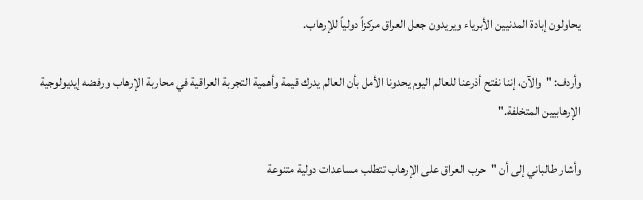يحاولون إبادة المدنيين الأبرياء ويريدون جعل العراق مركزاً دولياً للإرهاب.

وأردف: "والآن، إننا نفتح أذرعنا للعالم اليوم يحدونا الأمل بأن العالم يدرك قيمة وأهمية التجربة العراقية في محاربة الإرهاب ورفضه إيديولوجية الإرهابيين المتخلفة."

وأشار طالباني إلى أن "حرب العراق على الإرهاب تتطلب مساعدات دولية متنوعة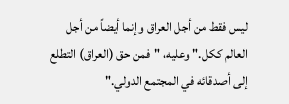ليس فقط من أجل العراق وإنما أيضاً من أجل العالم ككل." وعليه، "فمن حق (العراق) التطلع إلى أصدقائه في المجتمع الدولي."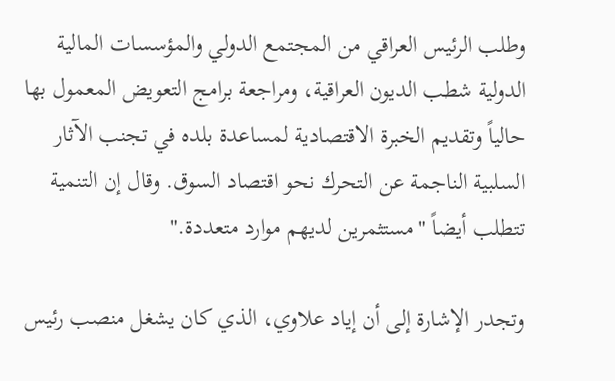وطلب الرئيس العراقي من المجتمع الدولي والمؤسسات المالية الدولية شطب الديون العراقية، ومراجعة برامج التعويض المعمول بها حالياً وتقديم الخبرة الاقتصادية لمساعدة بلده في تجنب الآثار السلبية الناجمة عن التحرك نحو اقتصاد السوق. وقال إن التنمية تتطلب أيضاً "مستثمرين لديهم موارد متعددة."

وتجدر الإشارة إلى أن إياد علاوي، الذي كان يشغل منصب رئيس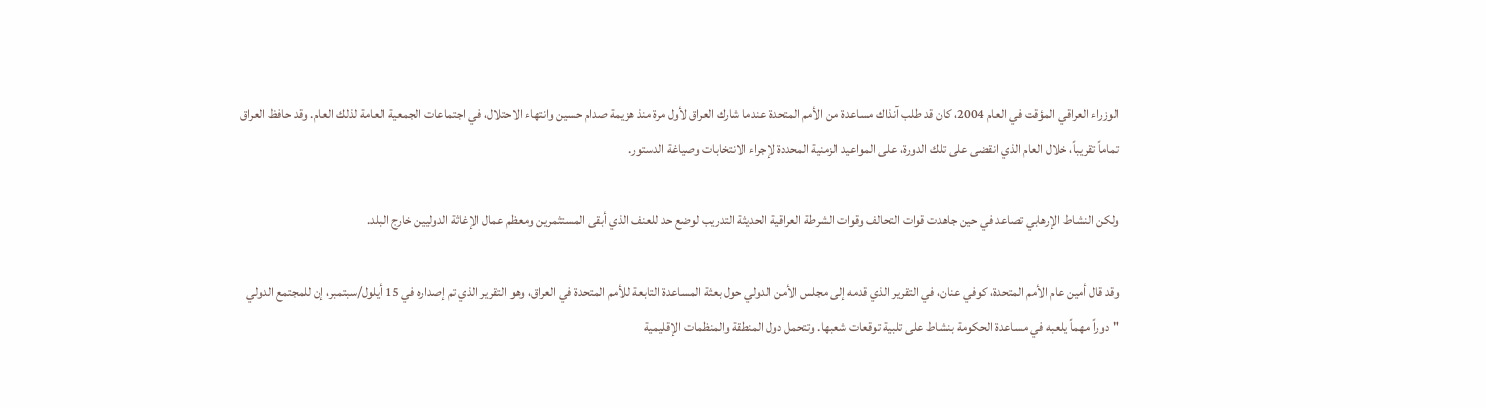الوزراء العراقي المؤقت في العام 2004، كان قد طلب آنذاك مساعدة من الأمم المتحدة عندما شارك العراق لأول مرة منذ هزيمة صدام حسين وانتهاء الاحتلال، في اجتماعات الجمعية العامة لذلك العام. وقد حافظ العراق تماماً تقريباً، خلال العام الذي انقضى على تلك الدورة، على المواعيد الزمنية المحددة لإجراء الانتخابات وصياغة الدستور.

ولكن النشاط الإرهابي تصاعد في حين جاهدت قوات التحالف وقوات الشرطة العراقية الحديثة التدريب لوضع حد للعنف الذي أبقى المستثمرين ومعظم عمال الإغاثة الدوليين خارج البلد.

وقد قال أمين عام الأمم المتحدة، كوفي عنان، في التقرير الذي قدمه إلى مجلس الأمن الدولي حول بعثة المساعدة التابعة للأمم المتحدة في العراق، وهو التقرير الذي تم إصداره في 15 أيلول/سبتمبر، إن للمجتمع الدولي "دوراً مهماً يلعبه في مساعدة الحكومة بنشاط على تلبية توقعات شعبها. وتتحمل دول المنطقة والمنظمات الإقليمية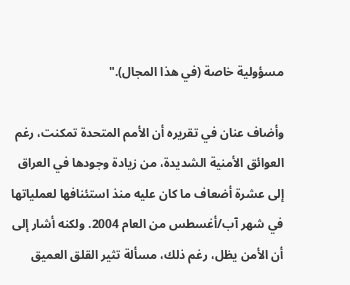مسؤولية خاصة (في هذا المجال)."

وأضاف عنان في تقريره أن الأمم المتحدة تمكنت، رغم العوائق الأمنية الشديدة، من زيادة وجودها في العراق إلى عشرة أضعاف ما كان عليه منذ استئنافها لعملياتها في شهر آب/أغسطس من العام 2004. ولكنه أشار إلى أن الأمن يظل، رغم ذلك، مسألة تثير القلق العميق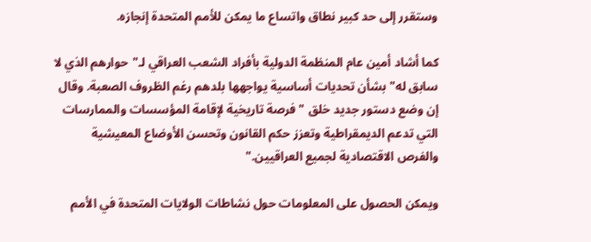وستقرر إلى حد كبير نطاق واتساع ما يمكن للأمم المتحدة إنجازه.

كما أشاد أمين عام المنظمة الدولية بأفراد الشعب العراقي لـ"حوارهم الذي لا سابق له" بشأن تحديات أساسية يواجهها بلدهم رغم الظروف الصعبة. وقال إن وضع دستور جديد خلق "فرصة تاريخية لإقامة المؤسسات والممارسات التي تدعم الديمقراطية وتعزز حكم القانون وتحسن الأوضاع المعيشية والفرص الاقتصادية لجميع العراقيين."

ويمكن الحصول على المعلومات حول نشاطات الولايات المتحدة في الأمم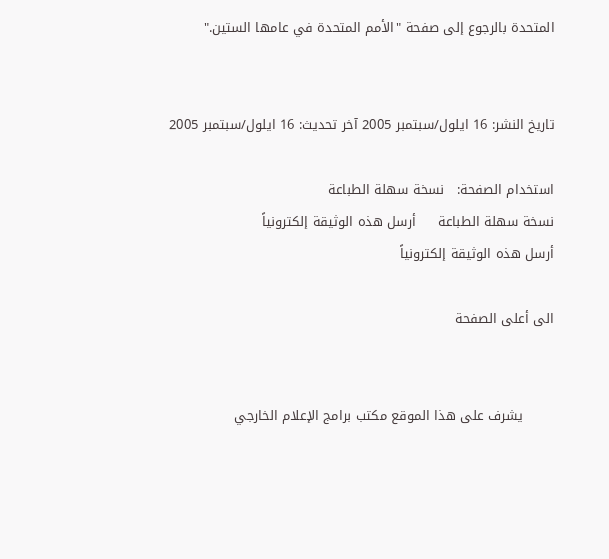المتحدة بالرجوع إلى صفحة "الأمم المتحدة في عامها الستين."


تاريخ النشر: 16 ايلول/سبتمبر 2005 آخر تحديث: 16 ايلول/سبتمبر 2005

استخدام الصفحة:   نسخة سهلة الطباعة
نسخة سهلة الطباعة     أرسل هذه الوثيقة إلكترونياً
أرسل هذه الوثيقة إلكترونياً

الى أعلى الصفحة


       يشرف على هذا الموقع مكتب برامج الإعلام الخارجي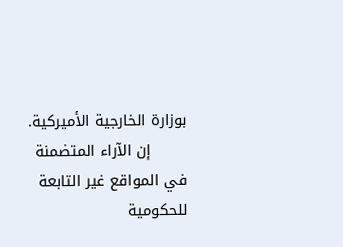بوزارة الخارجية الأميركية.
       إن الآراء المتضمنة في المواقع غير التابعة للحكومية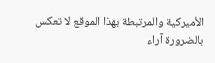الأميركية والمرتبطة بهذا الموقع لا تعكس بالضرورة آراء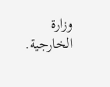وزارة الخارجية.